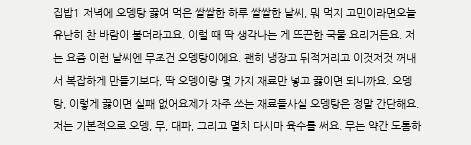집밥1 저녁에 오뎅탕 끓여 먹은 쌀쌀한 하루 쌀쌀한 날씨, 뭐 먹지 고민이라면오늘 유난히 찬 바람이 불더라고요. 이럴 때 딱 생각나는 게 뜨끈한 국물 요리거든요. 저는 요즘 이런 날씨엔 무조건 오뎅탕이에요. 괜히 냉장고 뒤적거리고 이것저것 꺼내서 복잡하게 만들기보다, 딱 오뎅이랑 몇 가지 재료만 넣고 끓이면 되니까요. 오뎅탕, 이렇게 끓이면 실패 없어요제가 자주 쓰는 재료들사실 오뎅탕은 정말 간단해요. 저는 기본적으로 오뎅, 무, 대파, 그리고 멸치 다시마 육수를 써요. 무는 약간 도톰하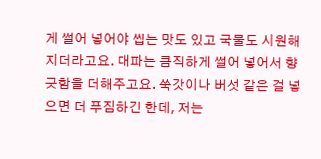게 썰어 넣어야 씹는 맛도 있고 국물도 시원해지더라고요. 대파는 큼직하게 썰어 넣어서 향긋함을 더해주고요. 쑥갓이나 버섯 같은 걸 넣으면 더 푸짐하긴 한데, 저는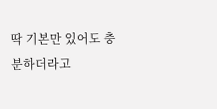딱 기본만 있어도 충분하더라고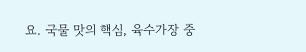요. 국물 맛의 핵심, 육수가장 중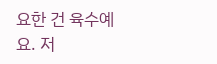요한 건 육수예요. 저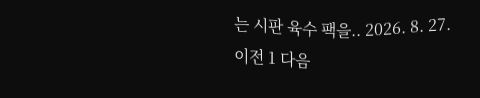는 시판 육수 팩을.. 2026. 8. 27. 이전 1 다음